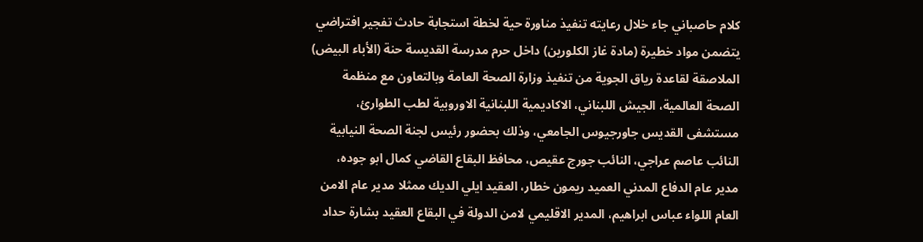كلام حاصباني جاء خلال رعايته تنفيذ مناورة حية لخطة استجابة حادث تفجير افتراضي يتضمن مواد خطيرة (مادة غاز الكلورين) داخل حرم مدرسة القديسة حنة (الأباء البيض) الملاصقة لقاعدة رياق الجوية من تنفيذ وزارة الصحة العامة وبالتعاون مع منظمة الصحة العالمية، الجيش اللبناني، الاكاديمية اللبنانية الاوروبية لطب الطوارئ، مستشفى القديس جاورجيوس الجامعي، وذلك بحضور رئيس لجنة الصحة النيابية النائب عاصم عراجي، النائب جورج عقيص، محافظ البقاع القاضي كمال ابو جوده، مدير عام الدفاع المدني العميد ريمون خطار، العقيد ايلي الديك ممثلا مدير عام الامن العام اللواء عباس ابراهيم، المدير الاقليمي لامن الدولة في البقاع العقيد بشارة حداد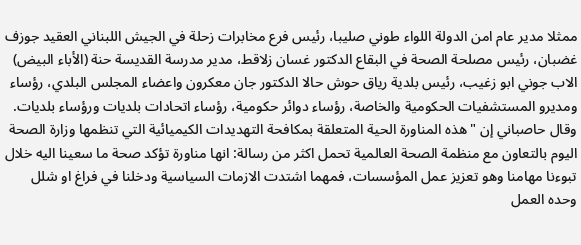ممثلا مدير عام امن الدولة اللواء طوني صليبا، رئيس فرع مخابرات زحلة في الجيش اللبناني العقيد جوزف غضبان، رئيس مصلحة الصحة في البقاع الدكتور غسان زلاقط، مدير مدرسة القديسة حنة (الأباء البيض) الاب جوني ابو زغيب، رئيس بلدية رياق حوش حالا الدكتور جان معكرون واعضاء المجلس البلدي، رؤساء ومديرو المستشفيات الحكومية والخاصة، رؤساء دوائر حكومية، رؤساء اتحادات بلديات ورؤساء بلديات.
وقال حاصباني إن "هذه المناورة الحية المتعلقة بمكافحة التهديدات الكيميائية التي تنظمها وزارة الصحة اليوم بالتعاون مع منظمة الصحة العالمية تحمل اكثر من رسالة: انها مناورة تؤكد صحة ما سعينا اليه خلال تبوءنا مهامنا وهو تعزيز عمل المؤسسات، فمهما اشتدت الازمات السياسية ودخلنا في فراغ او شلل وحده العمل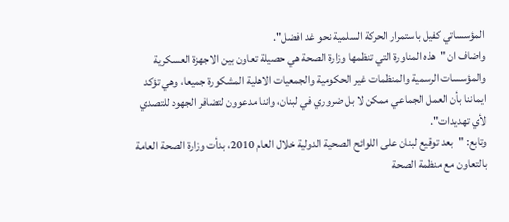المؤسساتي كفيل باستمرار الحركة السلمية نحو غد افضل".
واضاف ان "هذه المناورة التي تنظمها وزارة الصحة هي حصيلة تعاون بين الاجهزة العسكرية والمؤسسات الرسمية والمنظمات غير الحكومية والجمعيات الاهلية المشكورة جميعا، وهي تؤكد ايماننا بأن العمل الجماعي ممكن لا بل ضروري في لبنان، واننا مدعوون لتضافر الجهود للتصدي لأي تهديدات".
وتابع: "بعد توقيع لبنان على اللوائح الصحية الدولية خلال العام 2010، بدأت وزارة الصحة العامة بالتعاون مع منظمة الصحة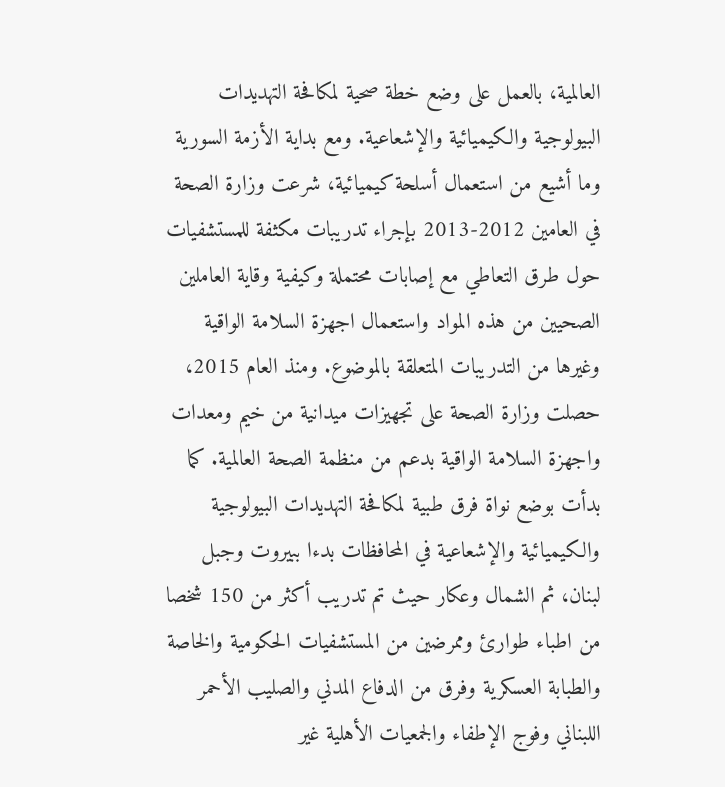العالمية، بالعمل على وضع خطة صحية لمكافحة التهديدات البيولوجية والكيميائية والإشعاعية. ومع بداية الأزمة السورية وما أشيع من استعمال أسلحة كيميائية، شرعت وزارة الصحة في العامين 2012-2013 بإجراء تدريبات مكثفة للمستشفيات حول طرق التعاطي مع إصابات محتملة وكيفية وقاية العاملين الصحيين من هذه المواد واستعمال اجهزة السلامة الواقية وغيرها من التدريبات المتعلقة بالموضوع. ومنذ العام 2015، حصلت وزارة الصحة على تجهيزات ميدانية من خيم ومعدات واجهزة السلامة الواقية بدعم من منظمة الصحة العالمية. كما بدأت بوضع نواة فرق طبية لمكافحة التهديدات البيولوجية والكيميائية والإشعاعية في المحافظات بدءا ببيروت وجبل لبنان، ثم الشمال وعكار حيث تم تدريب أكثر من 150 شخصا من اطباء طوارئ وممرضين من المستشفيات الحكومية والخاصة والطبابة العسكرية وفرق من الدفاع المدني والصليب الأحمر اللبناني وفوج الإطفاء والجمعيات الأهلية غير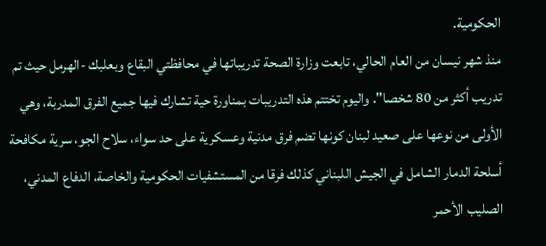الحكومية.
منذ شهر نيسان من العام الحالي، تابعت وزارة الصحة تدريباتها في محافظتي البقاع وبعلبك -الهرمل حيث تم تدريب أكثر من 80 شخصا". واليوم تختتم هذه التدريبات بمناورة حية تشارك فيها جميع الفرق المدربة، وهي الأولى من نوعها على صعيد لبنان كونها تضم فرق مدنية وعسكرية على حد سواء، سلاح الجو، سرية مكافحة أسلحة الدمار الشامل في الجيش اللبناني كذلك فرقا من المستشفيات الحكومية والخاصة، الدفاع المدني، الصليب الأحمر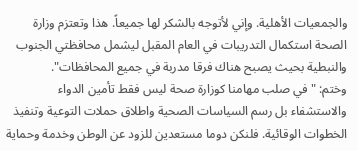والجمعيات الأهلية. وإني لأتوجه بالشكر لها جميعاً. هذا وتعتزم وزارة الصحة استكمال التدريبات في العام المقبل ليشمل محافظتي الجنوب والنبطية بحيث يصبح هناك فرقا مدربة في جميع المحافظات".
وختم: "في صلب مهامنا كوزارة صحة ليس فقط تأمين الدواء والاستشفاء بل رسم السياسات الصحية واطلاق حملات التوعية وتنفيذ الخطوات الوقائية. فلنكن دوما مستعدين للزود عن الوطن وخدمة وحماية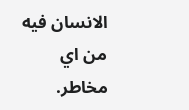الانسان فيه من اي مخاطر.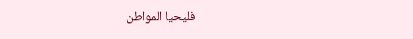فليحيا المواطن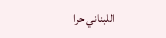اللبناني حرا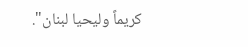كريماً وليحيا لبنان".